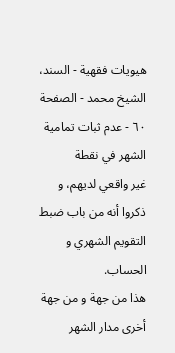هيويات فقهية - السند، الشيخ محمد - الصفحة ٦٠ - عدم ثبات تمامية الشهر في نقطة
غير واقعي لديهم، و ذكروا أنه من باب ضبط التقويم الشهري و الحساب.
هذا من جهة و من جهة أخرى مدار الشهر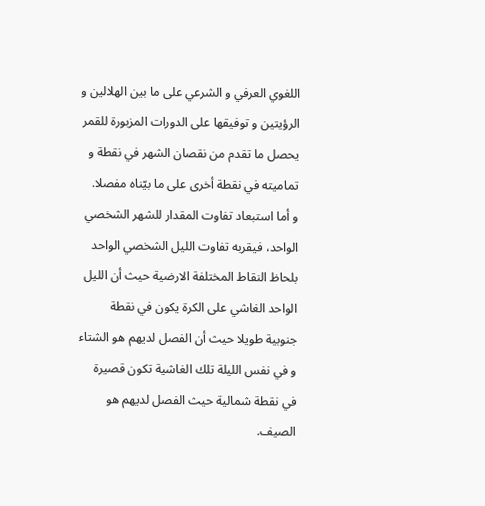اللغوي العرفي و الشرعي على ما بين الهلالين و الرؤيتين و توفيقها على الدورات المزبورة للقمر يحصل ما تقدم من نقصان الشهر في نقطة و تماميته في نقطة أخرى على ما بيّناه مفصلا.
و أما استبعاد تفاوت المقدار للشهر الشخصي الواحد، فيقربه تفاوت الليل الشخصي الواحد بلحاظ النقاط المختلفة الارضية حيث أن الليل الواحد الغاشي على الكرة يكون في نقطة جنوبية طويلا حيث أن الفصل لديهم هو الشتاء و في نفس الليلة تلك الغاشية تكون قصيرة في نقطة شمالية حيث الفصل لديهم هو الصيف.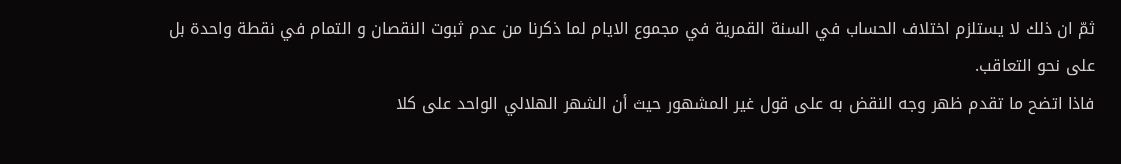ثمّ ان ذلك لا يستلزم اختلاف الحساب في السنة القمرية في مجموع الايام لما ذكرنا من عدم ثبوت النقصان و التمام في نقطة واحدة بل على نحو التعاقب.
فاذا اتضح ما تقدم ظهر وجه النقض به على قول غير المشهور حيث أن الشهر الهلالي الواحد على كلا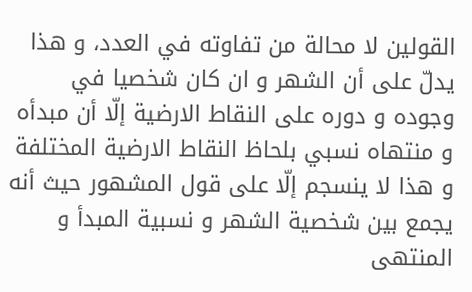القولين لا محالة من تفاوته في العدد، و هذا يدلّ على أن الشهر و ان كان شخصيا في وجوده و دوره على النقاط الارضية إلّا أن مبدأه و منتهاه نسبي بلحاظ النقاط الارضية المختلفة و هذا لا ينسجم إلّا على قول المشهور حيث أنه يجمع بين شخصية الشهر و نسبية المبدأ و المنتهى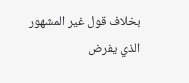بخلاف قول غير المشهور الذي يفرض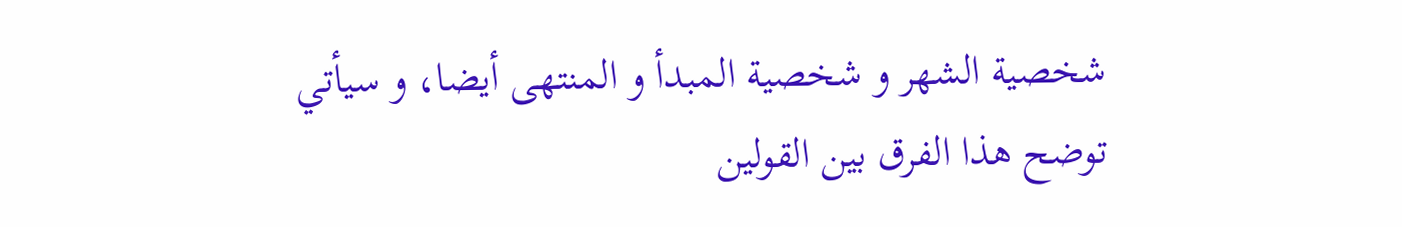شخصية الشهر و شخصية المبدأ و المنتهى أيضا، و سيأتي توضح هذا الفرق بين القولين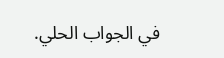في الجواب الحلي.